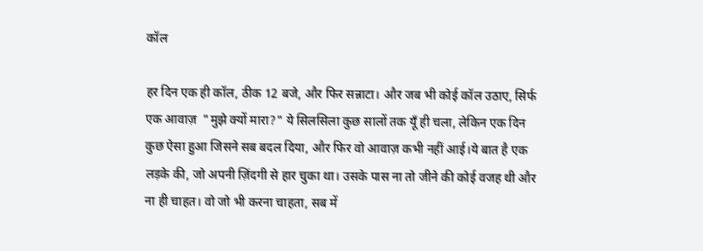कॉल

हर दिन एक ही कॉल, ठीक 12 बजे, और फिर सन्नाटा। और जब भी कोई कॉल उठाए, सिर्फ एक आवाज़  "मुझे क्यों मारा?" ये सिलसिला कुछ सालों तक यूँ ही चला, लेकिन एक दिन कुछ ऐसा हुआ जिसने सब बदल दिया, और फिर वो आवाज़ कभी नहीं आई।ये बात है एक लड़के की, जो अपनी ज़िंदगी से हार चुका था। उसके पास ना तो जीने की कोई वजह थी और ना ही चाहत। वो जो भी करना चाहता, सब में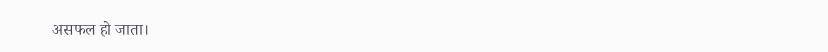असफल हो जाता।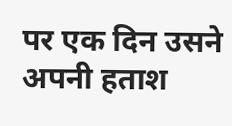पर एक दिन उसने अपनी हताश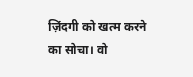ज़िंदगी को खत्म करने का सोचा। वो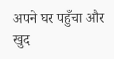अपने घर पहुँचा और खुद